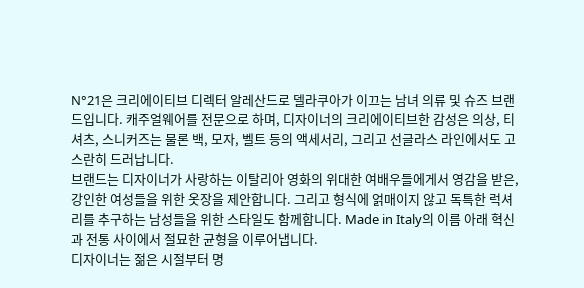N°21은 크리에이티브 디렉터 알레산드로 델라쿠아가 이끄는 남녀 의류 및 슈즈 브랜드입니다. 캐주얼웨어를 전문으로 하며, 디자이너의 크리에이티브한 감성은 의상, 티셔츠, 스니커즈는 물론 백, 모자, 벨트 등의 액세서리, 그리고 선글라스 라인에서도 고스란히 드러납니다.
브랜드는 디자이너가 사랑하는 이탈리아 영화의 위대한 여배우들에게서 영감을 받은, 강인한 여성들을 위한 옷장을 제안합니다. 그리고 형식에 얽매이지 않고 독특한 럭셔리를 추구하는 남성들을 위한 스타일도 함께합니다. Made in Italy의 이름 아래 혁신과 전통 사이에서 절묘한 균형을 이루어냅니다.
디자이너는 젊은 시절부터 명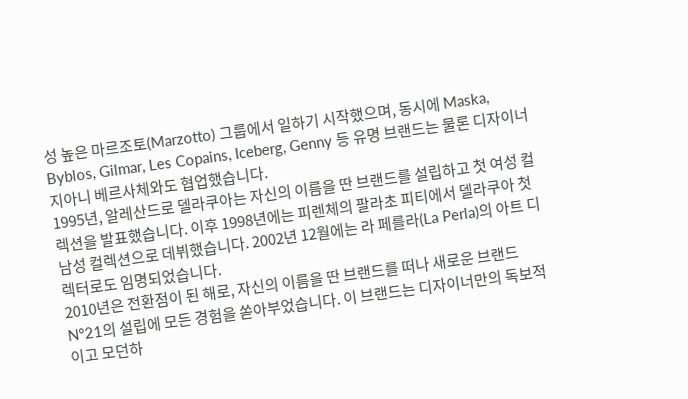성 높은 마르조토(Marzotto) 그룹에서 일하기 시작했으며, 동시에 Maska, Byblos, Gilmar, Les Copains, Iceberg, Genny 등 유명 브랜드는 물론 디자이너 지아니 베르사체와도 협업했습니다.
1995년, 알레산드로 델라쿠아는 자신의 이름을 딴 브랜드를 설립하고 첫 여성 컬렉션을 발표했습니다. 이후 1998년에는 피렌체의 팔라초 피티에서 델라쿠아 첫 남성 컬렉션으로 데뷔했습니다. 2002년 12월에는 라 페를라(La Perla)의 아트 디렉터로도 임명되었습니다.
2010년은 전환점이 된 해로, 자신의 이름을 딴 브랜드를 떠나 새로운 브랜드 N°21의 설립에 모든 경험을 쏟아부었습니다. 이 브랜드는 디자이너만의 독보적이고 모던하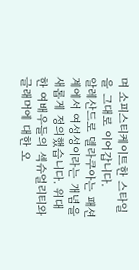며 소피스티케이트한 스타일을 그대로 이어갑니다.
알레산드로 델라쿠아는 패션계에서 여성성이라는 개념을 새롭게 정의했습니다. 위대한 여배우들의 섹슈얼리티와 글래머에 대한 오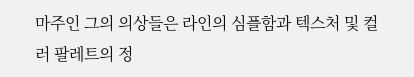마주인 그의 의상들은 라인의 심플함과 텍스처 및 컬러 팔레트의 정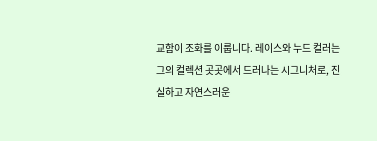교함이 조화를 이룹니다. 레이스와 누드 컬러는 그의 컬렉션 곳곳에서 드러나는 시그니처로, 진실하고 자연스러운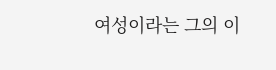여성이라는 그의 이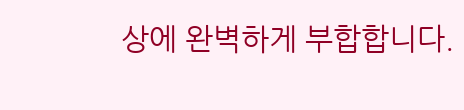상에 완벽하게 부합합니다.